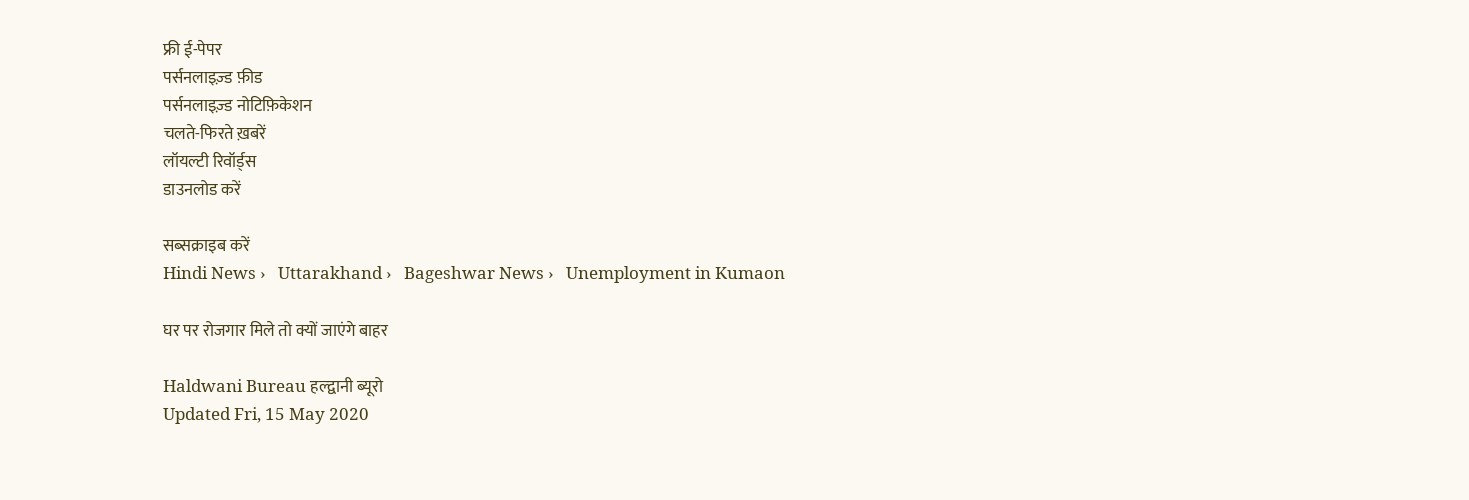फ्री ई-पेपर
पर्सनलाइज़्ड फ़ीड
पर्सनलाइज़्ड नोटिफ़िकेशन
चलते-फिरते ख़बरें
लॉयल्टी रिवॉर्ड्स
डाउनलोड करें

सब्सक्राइब करें
Hindi News ›   Uttarakhand ›   Bageshwar News ›   Unemployment in Kumaon

घर पर रोजगार मिले तो क्यों जाएंगे बाहर

Haldwani Bureau हल्द्वानी ब्यूरो
Updated Fri, 15 May 2020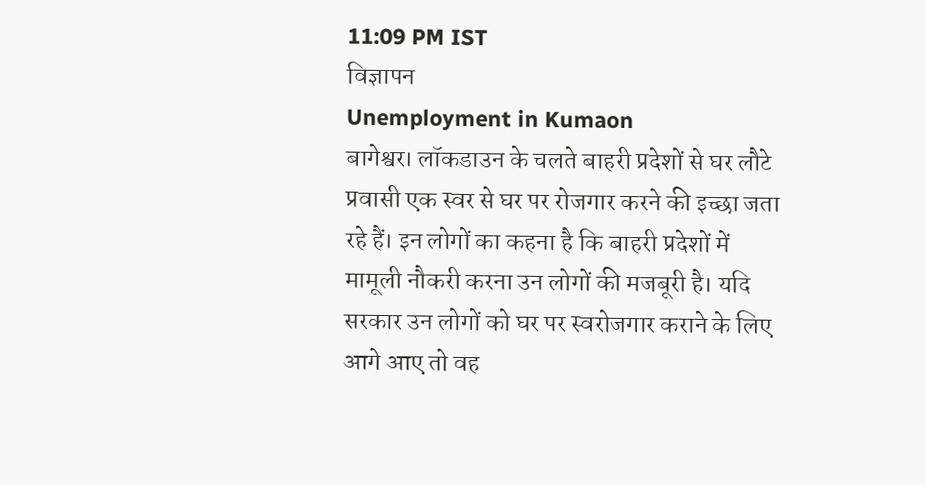11:09 PM IST
विज्ञापन
Unemployment in Kumaon
बागेश्वर। लॉकडाउन के चलते बाहरी प्रदेशों से घर लौटे प्रवासी एक स्वर से घर पर रोजगार करने की इच्छा जता रहे हैं। इन लोगों का कहना है कि बाहरी प्रदेशों में मामूली नौकरी करना उन लोगों की मजबूरी है। यदि सरकार उन लोगों को घर पर स्वरोजगार कराने के लिए आगे आए तो वह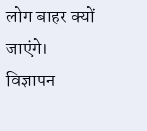लोग बाहर क्यों जाएंगे।
विज्ञापन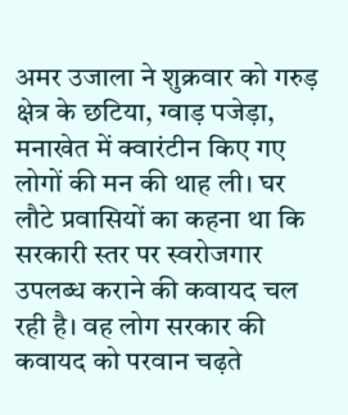अमर उजाला ने शुक्रवार को गरुड़ क्षेत्र के छटिया, ग्वाड़ पजेड़ा, मनाखेत में क्वारंटीन किए गए लोगों की मन की थाह ली। घर लौटे प्रवासियों का कहना था कि सरकारी स्तर पर स्वरोजगार उपलब्ध कराने की कवायद चल रही है। वह लोग सरकार की कवायद को परवान चढ़ते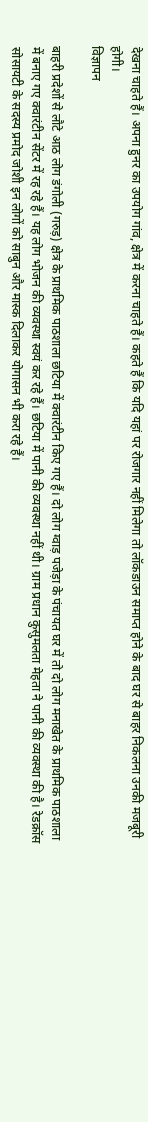देखना चाहते हैं। अपना हुनर का उपयोग गांव, क्षेत्र में करना चाहते हैं। कहते हैं कि यदि यहां पर रोजगार नहीं मिलेगा तो लॉकडाउन समाप्त होने के बाद घर से बाहर निकलना उनकी मजबूरी होगी।
विज्ञापन

बाहरी प्रदेशों से लौटे आठ लोग डंगोली (गरुड़) क्षेत्र के प्राथमिक पाठशाला छटिया में क्वारंटीन किए गए हैं। दो लोग ग्वाड़ पजेड़ा के पंचायत घर में तो दो लोग मनाखेत के प्राथमिक पाठशाला में बनाए गए क्वारंटीन सेंटर में रह रहे हैं। यह लोग भोजन की व्यवस्था स्वयं कर रहे हैं। छटिया में पानी की व्यवस्था नहीं थी। ग्राम प्रधान कुसुमलता मेहता ने पानी की व्यवस्था की है। रेडक्रॉस सोसायटी के सदस्य प्रमोद जोशी इन लोगों को साबुन और मास्क दिलाकर योगासन भी करा रहे हैं।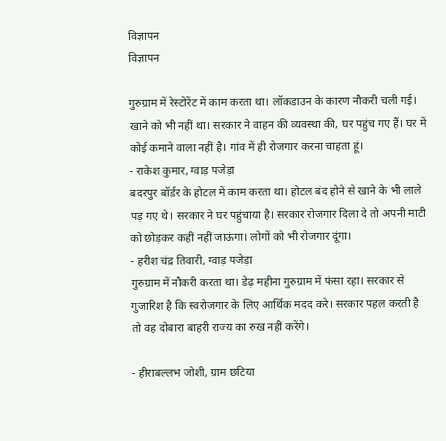विज्ञापन
विज्ञापन

गुरुग्राम में रेस्टोरेंट में काम करता था। लॉकडाउन के कारण नौकरी चली गई। खाने को भी नहीं था। सरकार ने वाहन की व्यवस्था की, घर पहुंच गए हैं। घर में कोई कमाने वाला नहीं है। गांव में ही रोजगार करना चाहता हूं।
- राकेश कुमार, ग्वाड़ पजेड़ा
बदरपुर बॉर्डर के होटल में काम करता था। होटल बंद होने से खाने के भी लाले पड़ गए थे। सरकार ने घर पहुंचाया है। सरकार रोजगार दिला दे तो अपनी माटी को छोड़कर कहीं नहीं जाऊंगा। लोगों को भी रोजगार दूंगा।
- हरीश चंद्र तिवारी, ग्वाड़ पजेड़ा
गुरुग्राम में नौकरी करता था। डेढ़ महीना गुरुग्राम में फंसा रहा। सरकार से गुजारिश है कि स्वरोजगार के लिए आर्थिक मदद करे। सरकार पहल करती है तो वह दोबारा बाहरी राज्य का रुख नहीं करेंगे।

- हीराबल्लभ जोशी, ग्राम छटिया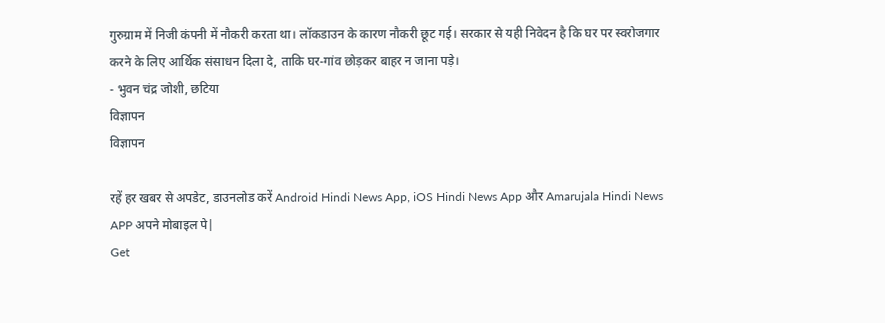गुरुग्राम में निजी कंपनी में नौकरी करता था। लॉकडाउन के कारण नौकरी छूट गई। सरकार से यही निवेदन है कि घर पर स्वरोजगार करने के लिए आर्थिक संसाधन दिला दे, ताकि घर-गांव छोड़कर बाहर न जाना पड़े।
- भुवन चंद्र जोशी, छटिया
विज्ञापन
विज्ञापन

रहें हर खबर से अपडेट, डाउनलोड करें Android Hindi News App, iOS Hindi News App और Amarujala Hindi News APP अपने मोबाइल पे|
Get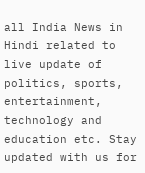all India News in Hindi related to live update of politics, sports, entertainment, technology and education etc. Stay updated with us for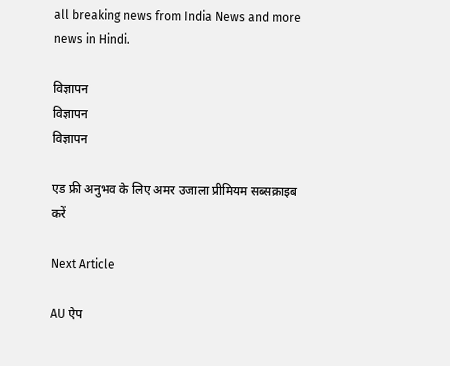all breaking news from India News and more news in Hindi.

विज्ञापन
विज्ञापन
विज्ञापन

एड फ्री अनुभव के लिए अमर उजाला प्रीमियम सब्सक्राइब करें

Next Article

AU ऐप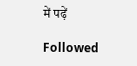में पढ़ें

Followed